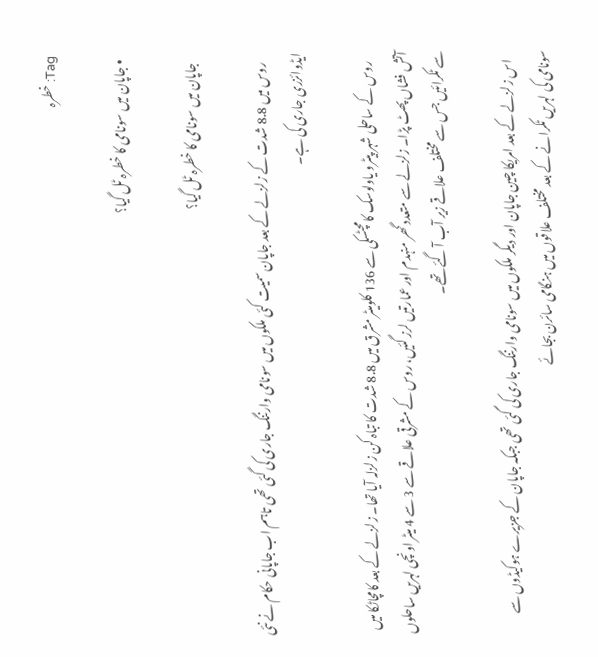Tag: خطرہ

  • جاپان میں سونامی کا خطرہ ٹل گیا؟

    جاپان میں سونامی کا خطرہ ٹل گیا؟

    روس میں 8.8 شدت کے زلزلے کے بعد جاپان سمیت کئی ملکوں میں سونامی وارننگ جاری کی گئی تھی تاہم اب جاپانی حکام نے نئی ایڈوائزری جاری کی ہے۔

    روس کے ساحلی شہر پیٹرو یاولوسک کامچٹسکی سے 136 کلومیٹر مشرق میں 8.8 شدت کا تباہ کن زلزلہ آیا تھا۔ زلزلے کے بعد کامچاٹکا میں آتش فشاں پھٹ پڑا۔ زلزلے سے متعدد گھر منہدم اور عمارتیں لرز گئیں، روس کے مشرقی علاقے سے 3 سے 4 میٹر اونچی لہریں ساحلوں سے ٹکرائیں جس سے مختلف علاقے زیر آب آ گئے تھے۔

    اس زلزلے کے بعد امریکا چین جاپان اور دیگر ملکوں میں سونامی وارننگ جاری کی گئی تھی جبکہ جاپان کے جزیرے ہوکیڈوں سے سونامی کی لہریں ٹکرانے کے بعد مختلف علاقوں میں ہنگامی سائرن بجائے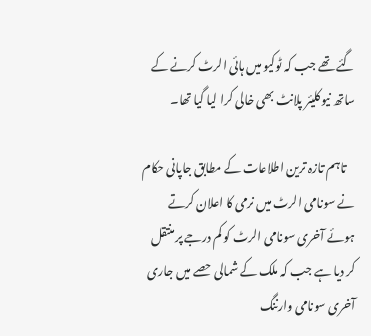گئے تھے جب کہ ٹوکیو میں ہائی الرٹ کرنے کے ساتھ نیوکلیئر پلانٹ بھی خالی کرا لیا گیا تھا۔

    تاہم تازہ ترین اطلاعات کے مطابق جاپانی حکام نے سونامی الرٹ میں نرمی کا اعلان کرتے ہوئے آخری سونامی الرٹ کو کم درجے پر منتقل کر دیا ہے جب کہ ملک کے شمالی حصے میں جاری آخری سونامی وارننگ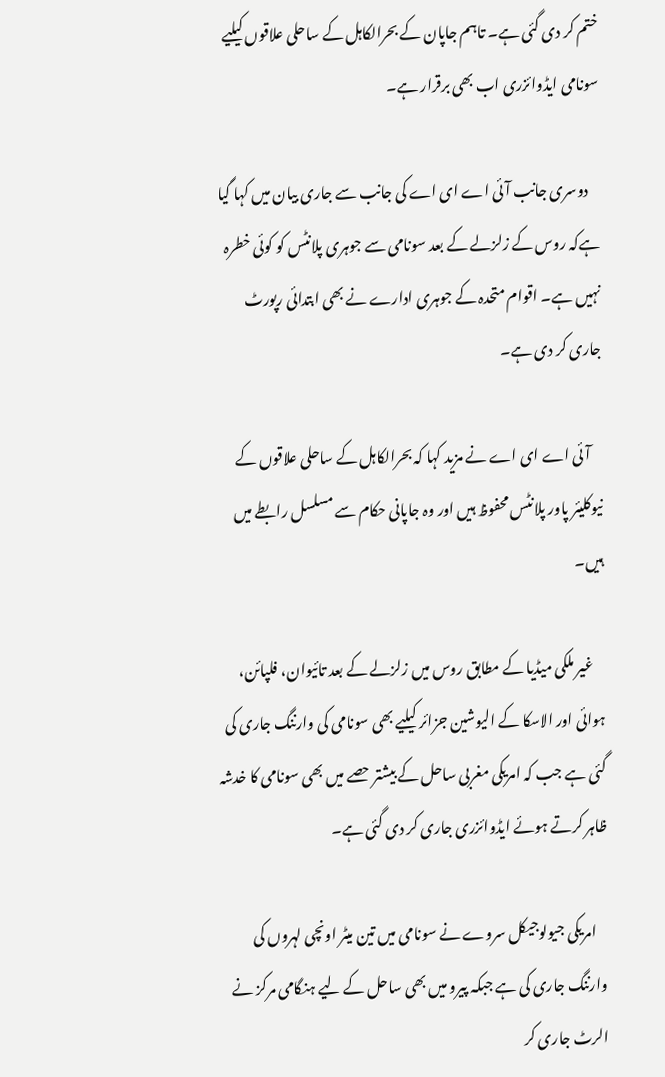ختم کر دی گئی ہے۔ تاہم جاپان کے بحرالکاہل کے ساحلی علاقوں کیلیے سونامی ایڈوائزری اب بھی برقرار ہے۔

    دوسری جانب آئی اے ای اے کی جانب سے جاری بیان میں کہا گیا ہےکہ روس کے زلزلے کے بعد سونامی سے جوہری پلانٹس کو کوئی خطرہ نہیں ہے۔ اقوام متحدہ کے جوہری ادارے نے بھی ابتدائی رپورٹ جاری کر دی ہے۔

    آئی اے ای اے نے مزید کہا کہ بحرالکاہل کے ساحلی علاقوں کے نیوکلیئر پاور پلانٹس محفوظ ہیں اور وہ جاپانی حکام سے مسلسل رابطے میں ہیں۔

    غیر ملکی میڈیا کے مطابق روس میں زلزلے کے بعد تائیوان، فلپائن، ہوائی اور الاسکا کے الیوشین جزائر کیلیے بھی سونامی کی وارننگ جاری کی گئی ہے جب کہ امریکی مغربی ساحل کے بیشتر حصے میں بھی سونامی کا خدشہ ظاہر کرتے ہوئے ایڈوائزری جاری کر دی گئی ہے۔

    امریکی جیولوجیکل سروے نے سونامی میں تین میٹر اونچی لہروں کی وارننگ جاری کی ہے جبکہ پیرو میں بھی ساحل کے لیے ہنگامی مرکز نے الرٹ جاری کر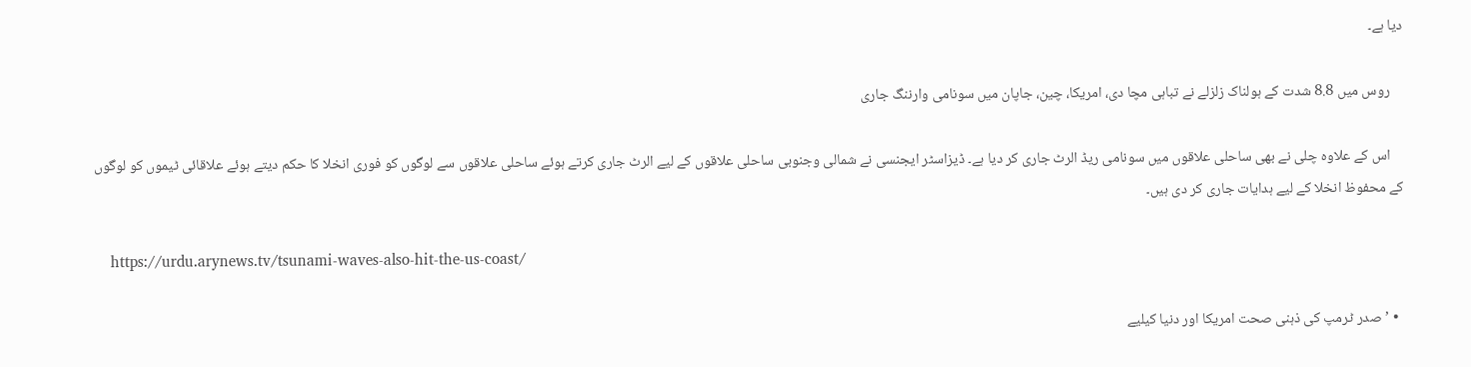دیا ہے۔

    روس میں 8.8 شدت کے ہولناک زلزلے نے تباہی مچا دی، امریکا، چین، جاپان میں سونامی وارننگ جاری

    اس کے علاوہ چلی نے بھی ساحلی علاقوں میں سونامی ریڈ الرٹ جاری کر دیا ہے۔ ڈیزاسٹر ایجنسی نے شمالی وجنوبی ساحلی علاقوں کے لیے الرٹ جاری کرتے ہوئے ساحلی علاقوں سے لوگوں کو فوری انخلا کا حکم دیتے ہوئے علاقائی ٹیموں کو لوگوں کے محفوظ انخلا کے لیے ہدایات جاری کر دی ہیں۔

    https://urdu.arynews.tv/tsunami-waves-also-hit-the-us-coast/

  • ’صدر ٹرمپ کی ذہنی صحت امریکا اور دنیا کیلیے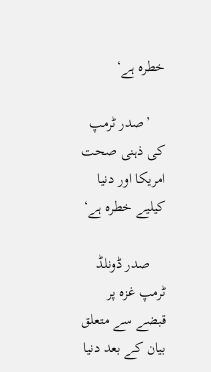خطرہ ہے‘

    ’صدر ٹرمپ کی ذہنی صحت امریکا اور دنیا کیلیے خطرہ ہے‘

    صدر ڈونلڈ ٹرمپ غزہ پر قبضے سے متعلق بیان کے بعد دنیا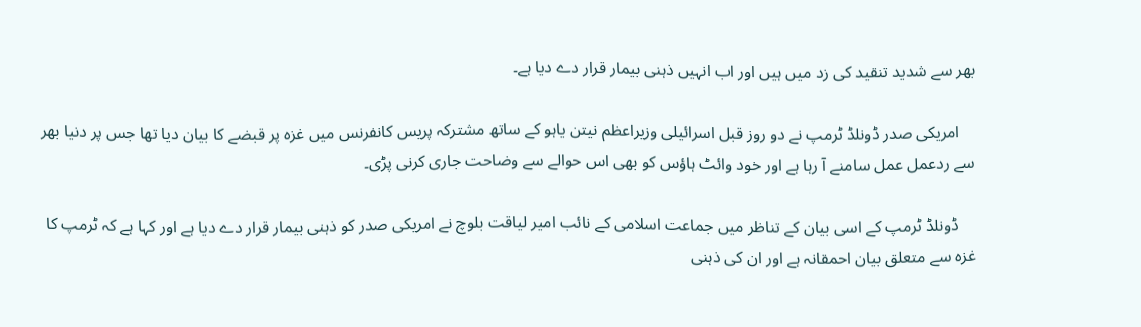بھر سے شدید تنقید کی زد میں ہیں اور اب انہیں ذہنی بیمار قرار دے دیا ہے۔

    امریکی صدر ڈونلڈ ٹرمپ نے دو روز قبل اسرائیلی وزیراعظم نیتن یاہو کے ساتھ مشترکہ پریس کانفرنس میں غزہ پر قبضے کا بیان دیا تھا جس پر دنیا بھر سے ردعمل عمل سامنے آ رہا ہے اور خود وائٹ ہاؤس کو بھی اس حوالے سے وضاحت جاری کرنی پڑی۔

    ڈونلڈ ٹرمپ کے اسی بیان کے تناظر میں جماعت اسلامی کے نائب امیر لیاقت بلوچ نے امریکی صدر کو ذہنی بیمار قرار دے دیا ہے اور کہا ہے کہ ٹرمپ کا غزہ سے متعلق بیان احمقانہ ہے اور ان کی ذہنی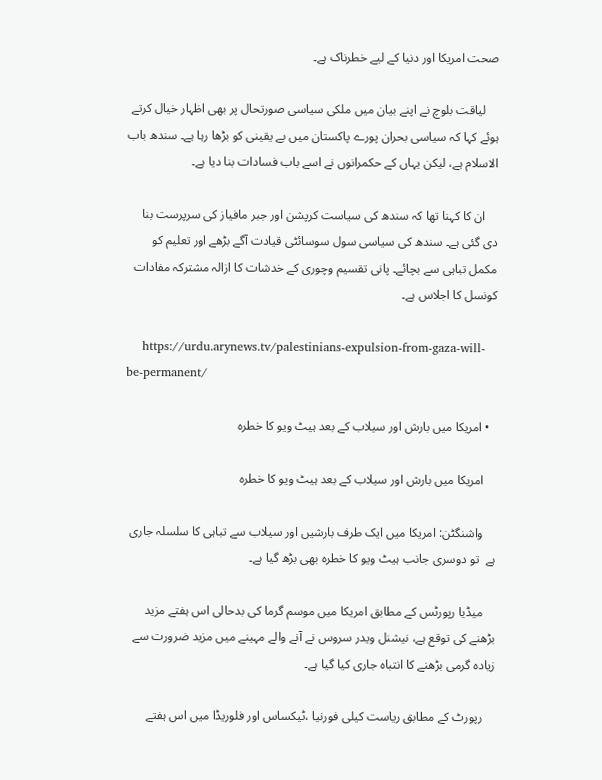صحت امریکا اور دنیا کے لیے خطرناک ہے۔

    لیاقت بلوچ نے اپنے بیان میں ملکی سیاسی صورتحال پر بھی اظہار خیال کرتے ہوئے کہا کہ سیاسی بحران پورے پاکستان میں بے یقینی کو بڑھا رہا ہے۔ سندھ باب الاسلام ہے، لیکن یہاں کے حکمرانوں نے اسے باب فسادات بنا دیا ہے۔

    ان کا کہنا تھا کہ سندھ کی سیاست کرپشن اور جبر مافیاز کی سرپرست بنا دی گئی ہے۔ سندھ کی سیاسی سول سوسائٹی قیادت آگے بڑھے اور تعلیم کو مکمل تباہی سے بچائے۔ پانی تقسیم وچوری کے خدشات کا ازالہ مشترکہ مفادات کونسل کا اجلاس ہے۔

    https://urdu.arynews.tv/palestinians-expulsion-from-gaza-will-be-permanent/

  • امریکا میں بارش اور سیلاب کے بعد ہیٹ ویو کا خطرہ

    امریکا میں بارش اور سیلاب کے بعد ہیٹ ویو کا خطرہ

    واشنگٹن: امریکا میں ایک طرف بارشیں اور سیلاب سے تباہی کا سلسلہ جاری ہے  تو دوسری جانب ہیٹ ویو کا خطرہ بھی بڑھ گیا ہے۔

    میڈیا رپورٹس کے مطابق امریکا میں موسم گرما کی بدحالی اس ہفتے مزید بڑھنے کی توقع ہے، نیشنل ویدر سروس نے آنے والے مہینے میں مزید ضرورت سے زیادہ گرمی بڑھنے کا انتباہ جاری کیا گیا ہے۔

    رپورٹ کے مطابق ریاست کیلی فورنیا ،ٹیکساس اور فلوریڈا میں اس ہفتے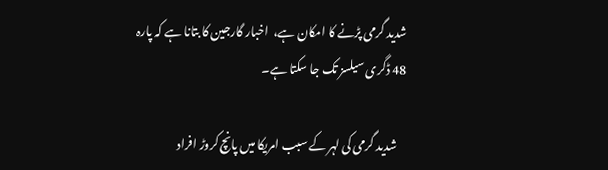شدید گرمی پڑنے کا امکان ہے،  اخبار گارجین کا بتانا ہے کہ پارہ 48 ڈگری سیلسز تک جا سکتا ہے۔

    شدید گرمی کی لہر کے سبب امریکا میں پانچ کروڑ افراد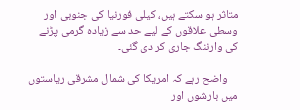متاثر ہو سکتے ہیں، کیلی فورنیا کی جنوبی اور وسطی علاقوں کے لیے حد سے زیادہ گرمی پڑنے کی وارننگ جاری کر دی گئی۔

    واضح رہے کہ امریکا کی شمال مشرقی ریاستوں میں بارشوں اور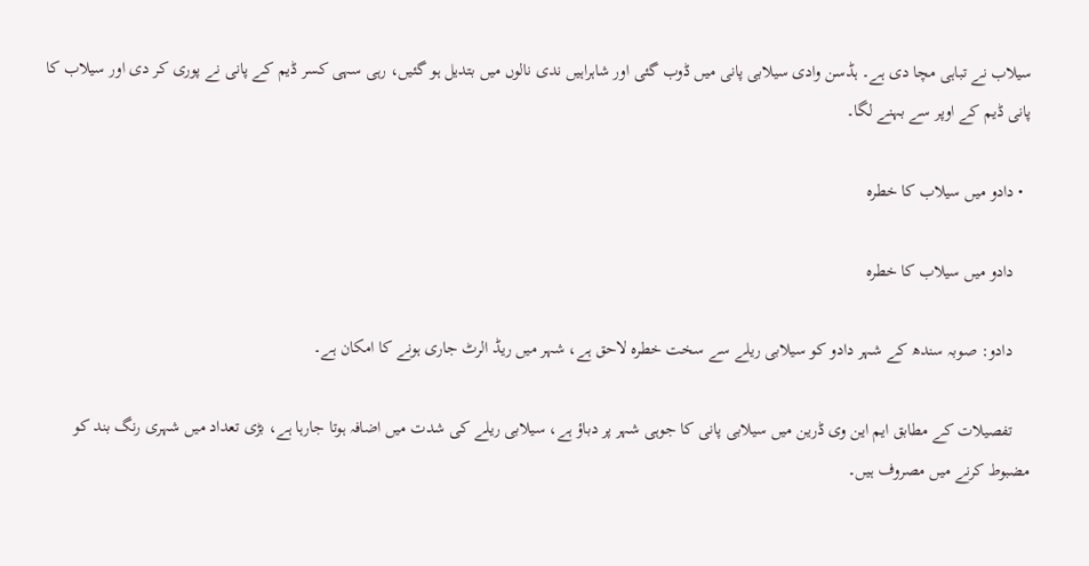سیلاب نے تباہی مچا دی ہے۔ ہڈسن وادی سیلابی پانی میں ڈوب گئی اور شاہراہیں ندی نالوں میں بتدیل ہو گئیں، رہی سہی کسر ڈیم کے پانی نے پوری کر دی اور سیلاب کا پانی ڈیم کے اوپر سے بہنے لگا۔

  • دادو میں سیلاب کا خطرہ

    دادو میں سیلاب کا خطرہ

    دادو: صوبہ سندھ کے شہر دادو کو سیلابی ریلے سے سخت خطرہ لاحق ہے، شہر میں ریڈ الرٹ جاری ہونے کا امکان ہے۔

    تفصیلات کے مطابق ایم این وی ڈرین میں سیلابی پانی کا جوہی شہر پر دباؤ ہے، سیلابی ریلے کی شدت میں اضافہ ہوتا جارہا ہے، بڑی تعداد میں شہری رنگ بند کو مضبوط کرنے میں مصروف ہیں۔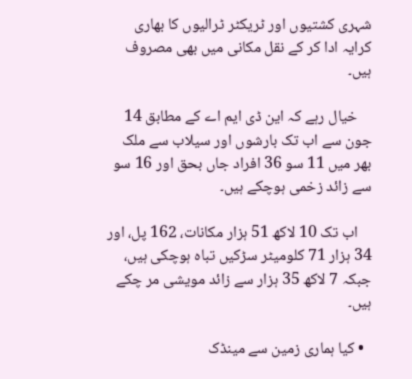شہری کشتیوں اور ٹریکٹر ٹرالیوں کا بھاری کرایہ ادا کر کے نقل مکانی میں بھی مصروف ہیں۔

    خیال رہے کہ این ڈی ایم اے کے مطابق 14 جون سے اب تک بارشوں اور سیلاب سے ملک بھر میں 11 سو 36 افراد جاں بحق اور 16 سو سے زائد زخمی ہوچکے ہیں۔

    اب تک 10 لاکھ 51 ہزار مکانات، 162 پل، اور 34 ہزار 71 کلومیٹر سڑکیں تباہ ہوچکی ہیں، جبکہ 7 لاکھ 35 ہزار سے زائد مویشی مر چکے ہیں۔

  • کیا ہماری زمین سے مینڈک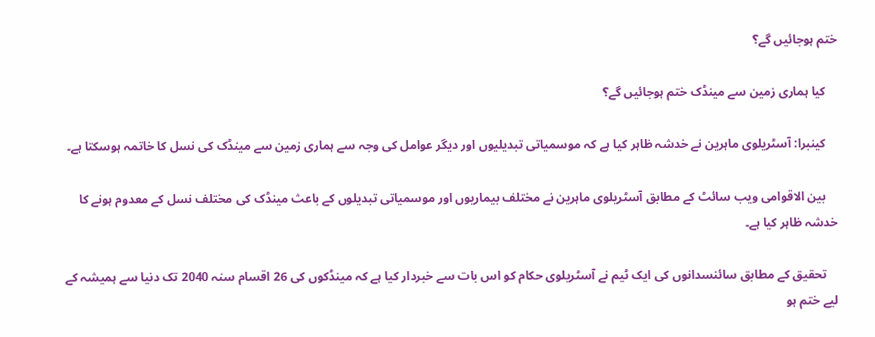ختم ہوجائیں گے؟

    کیا ہماری زمین سے مینڈک ختم ہوجائیں گے؟

    کینبرا: آسٹریلوی ماہرین نے خدشہ ظاہر کیا ہے کہ موسمیاتی تبدیلیوں اور دیگر عوامل کی وجہ سے ہماری زمین سے مینڈک کی نسل کا خاتمہ ہوسکتا ہے۔

    بین الاقوامی ویب سائٹ کے مطابق آسٹریلوی ماہرین نے مختلف بیماریوں اور موسمیاتی تبدیلوں کے باعث مینڈک کی مختلف نسل کے معدوم ہونے کا خدشہ ظاہر کیا ہے۔

    تحقیق کے مطابق سائنسدانوں کی ایک ٹیم نے آسٹریلوی حکام کو اس بات سے خبردار کیا ہے کہ مینڈکوں کی 26 اقسام سنہ 2040 تک دنیا سے ہمیشہ کے لیے ختم ہو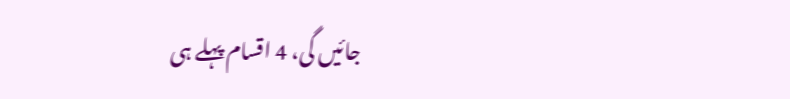جائیں گی، 4 اقسام پہلے ہی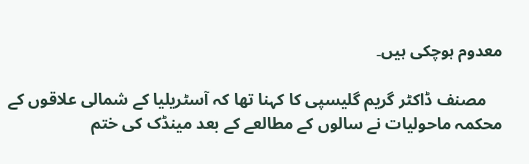معدوم ہوچکی ہیں۔

    مصنف ڈاکٹر گریم گلیسپی کا کہنا تھا کہ آسٹریلیا کے شمالی علاقوں کے محکمہ ماحولیات نے سالوں کے مطالعے کے بعد مینڈک کی ختم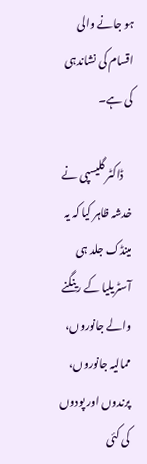ہو جانے والی اقسام کی نشاندہی کی ہے۔

    ڈاکٹر گلیسپی نے خدشہ ظاہر کیا کہ یہ مینڈک جلد ہی آسٹریلیا کے رینگنے والے جانوروں، ممالیہ جانوروں، پرندوں اور پودوں کی کئی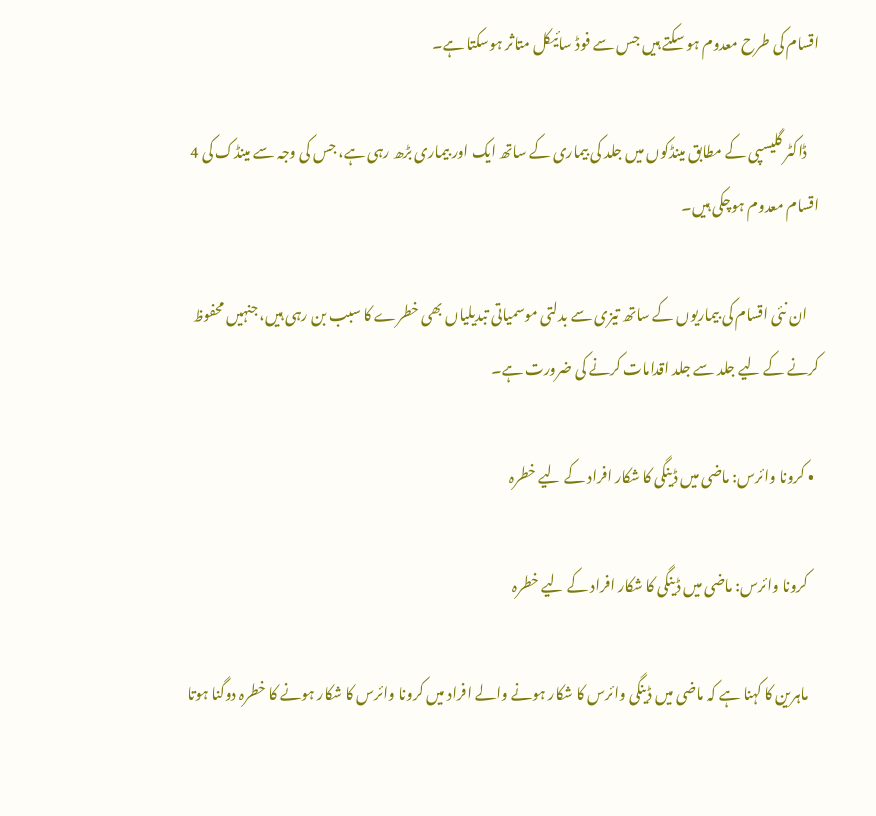اقسام کی طرح معدوم ہو سکتے ہیں جس سے فوڈ سائیکل متاثر ہوسکتا ہے۔

    ڈاکٹر گلیسپی کے مطابق مینڈکوں میں جلد کی بیماری کے ساتھ ایک اور بیماری بڑھ رہی ہے، جس کی وجہ سے مینڈک کی 4 اقسام معدوم ہوچکی ہیں۔

    ان نئی اقسام کی بیماریوں کے ساتھ تیزی سے بدلتی موسمیاتی تبدیلیاں بھی خطرے کا سبب بن رہی ہیں، جنہیں محفوظ کرنے کے لیے جلد سے جلد اقدامات کرنے کی ضرورت ہے۔

  • کرونا وائرس: ماضی میں ڈینگی کا شکار افراد کے لیے خطرہ

    کرونا وائرس: ماضی میں ڈینگی کا شکار افراد کے لیے خطرہ

    ماہرین کا کہنا ہے کہ ماضی میں ڈینگی وائرس کا شکار ہونے والے افراد میں کرونا وائرس کا شکار ہونے کا خطرہ دوگنا ہوتا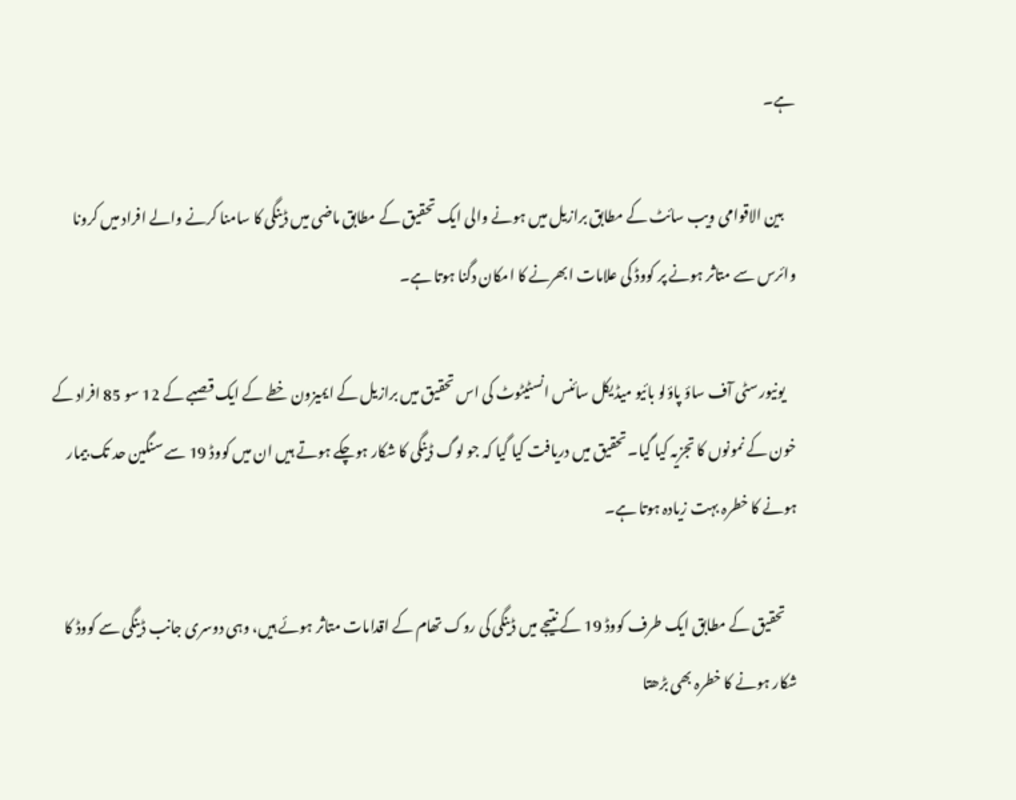ہے۔

    بین الاقوامی ویب سائٹ کے مطابق برازیل میں ہونے والی ایک تحقیق کے مطابق ماضی میں ڈینگی کا سامنا کرنے والے افراد میں کرونا وائرس سے متاثر ہونے پر کووڈ کی علامات ابھرنے کا امکان دگنا ہوتا ہے۔

    یونیورسٹی آف ساؤ پاؤلو بائیو میڈیکل سائنس انسٹیٹوٹ کی اس تحقیق میں برازیل کے ایمیزون خطے کے ایک قصبے کے 12 سو 85 افراد کے خون کے نمونوں کا تجزیہ کیا گیا۔ تحقیق میں دریافت کیا گیا کہ جو لوگ ڈینگی کا شکار ہوچکے ہوتے ہیں ان میں کووڈ 19 سے سنگین حد تک بیمار ہونے کا خطرہ بہت زیادہ ہوتا ہے۔

    تحقیق کے مطابق ایک طرف کووڈ 19 کے نتیجے میں ڈینگی کی روک تھام کے اقدامات متاثر ہوئے ہیں، وہی دوسری جانب ڈینگی سے کووڈ کا شکار ہونے کا خطرہ بھی بڑھتا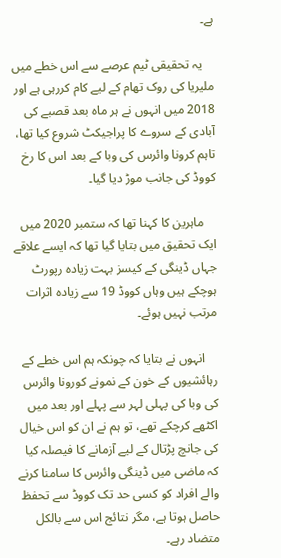ہے۔

    یہ تحقیقی ٹیم عرصے سے اس خطے میں ملیریا کی روک تھام کے لیے کام کررہی ہے اور 2018 میں انہوں نے ہر ماہ بعد قصبے کی آبادی کے سروے کا پراجیکٹ شروع کیا تھا، تاہم کرونا وائرس کی وبا کے بعد اس کا رخ کووڈ کی جانب موڑ دیا گیا۔

    ماہرین کا کہنا تھا کہ ستمبر 2020 میں ایک تحقیق میں بتایا گیا تھا کہ ایسے علاقے جہاں ڈینگی کے کیسز بہت زیادہ رپورٹ ہوچکے ہیں وہاں کووڈ 19 سے زیادہ اثرات مرتب نہیں ہوئے۔

    انہوں نے بتایا کہ چونکہ ہم اس خطے کے رہائشیوں کے خون کے نمونے کورونا وائرس کی وبا کی پہلی لہر سے پہلے اور بعد میں اکٹھے کرچکے تھے، تو ہم نے ان کو اس خیال کی جانچ پڑتال کے لیے آزمانے کا فیصلہ کیا کہ ماضی میں ڈینگی وائرس کا سامنا کرنے والے افراد کو کسی حد تک کووڈ سے تحفظ حاصل ہوتا ہے، مگر نتائج اس سے بالکل متضاد رہے۔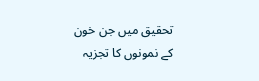تحقیق میں جن خون کے نمونوں کا تجزیہ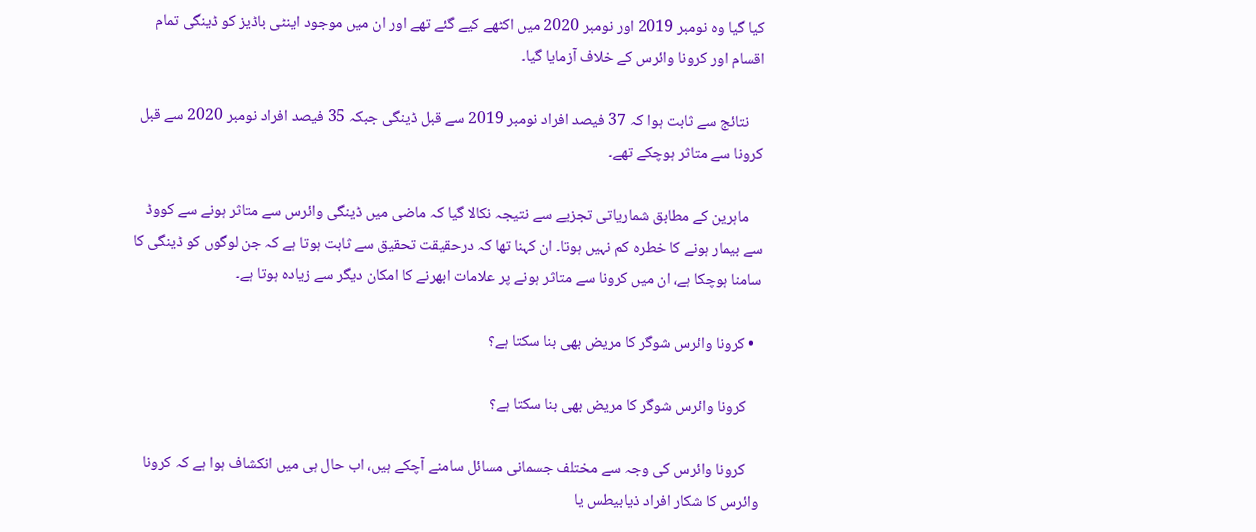کیا گیا وہ نومبر 2019 اور نومبر 2020 میں اکٹھے کیے گئے تھے اور ان میں موجود اینٹی باڈیز کو ڈینگی تمام اقسام اور کرونا وائرس کے خلاف آزمایا گیا۔

    نتائج سے ثابت ہوا کہ 37 فیصد افراد نومبر 2019 سے قبل ڈینگی جبکہ 35 فیصد افراد نومبر 2020 سے قبل کرونا سے متاثر ہوچکے تھے۔

    ماہرین کے مطابق شماریاتی تجزیے سے نتیجہ نکالا گیا کہ ماضی میں ڈینگی وائرس سے متاثر ہونے سے کووڈ سے بیمار ہونے کا خطرہ کم نہیں ہوتا۔ ان کہنا تھا کہ درحقیقت تحقیق سے ثابت ہوتا ہے کہ جن لوگوں کو ڈینگی کا سامنا ہوچکا ہے، ان میں کرونا سے متاثر ہونے پر علامات ابھرنے کا امکان دیگر سے زیادہ ہوتا ہے۔

  • کرونا وائرس شوگر کا مریض بھی بنا سکتا ہے؟

    کرونا وائرس شوگر کا مریض بھی بنا سکتا ہے؟

    کرونا وائرس کی وجہ سے مختلف جسمانی مسائل سامنے آچکے ہیں، اب حال ہی میں انکشاف ہوا ہے کہ کرونا وائرس کا شکار افراد ذیابیطس یا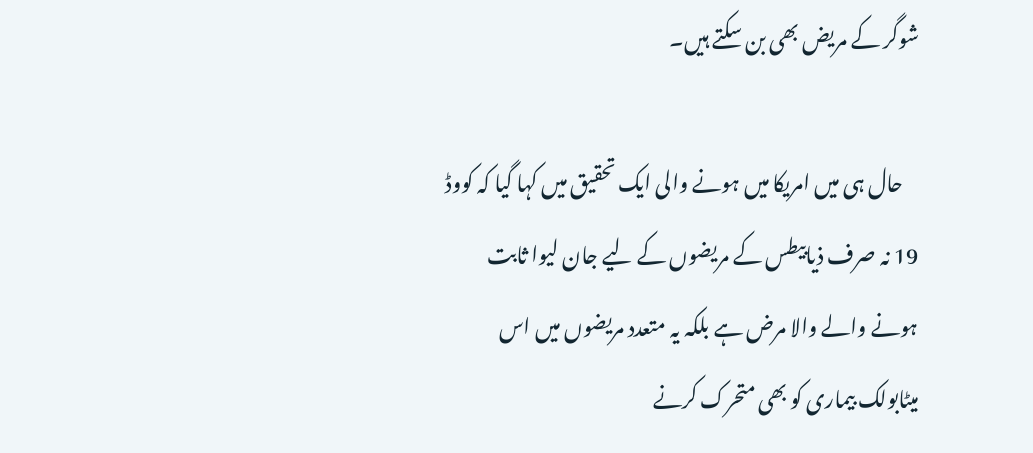شوگر کے مریض بھی بن سکتے ہیں۔

    حال ہی میں امریکا میں ہونے والی ایک تحقیق میں کہا گیا کہ کووڈ 19 نہ صرف ذیابیطس کے مریضوں کے لیے جان لیوا ثابت ہونے والے والا مرض ہے بلکہ یہ متعدد مریضوں میں اس میٹابولک بیماری کو بھی متحرک کرنے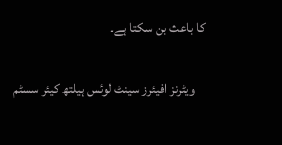کا باعث بن سکتا ہے۔

    ویٹرنز افیئرز سینٹ لوئس ہیلتھ کیئر سسٹم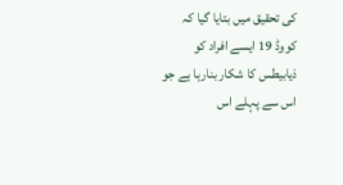کی تحقیق میں بتایا گیا کہ کووڈ 19 ایسے افراد کو ذیابیطس کا شکار بنارہا ہے جو اس سے پہلے اس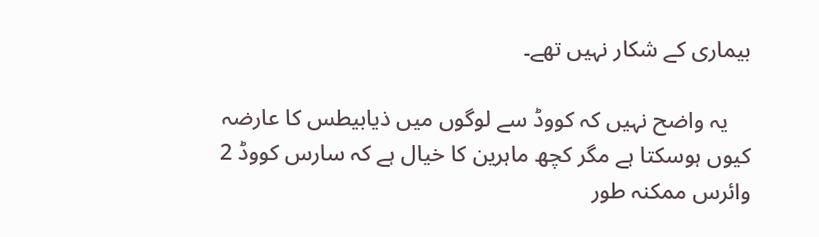بیماری کے شکار نہیں تھے۔

    یہ واضح نہیں کہ کووڈ سے لوگوں میں ذیابیطس کا عارضہ کیوں ہوسکتا ہے مگر کچھ ماہرین کا خیال ہے کہ سارس کووڈ 2 وائرس ممکنہ طور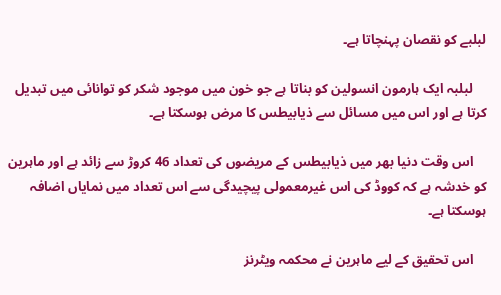لبلبے کو نقصان پہنچاتا ہے۔

    لبلبہ ایک ہارمون انسولین کو بناتا ہے جو خون میں موجود شکر کو توانائی میں تبدیل کرتا ہے اور اس میں مسائل سے ذیابیطس کا مرض ہوسکتا ہے۔

    اس وقت دنیا بھر میں ذیابیطس کے مریضوں کی تعداد 46 کروڑ سے زائد ہے اور ماہرین کو خدشہ ہے کہ کووڈ کی اس غیرمعمولی پیچیدگی سے اس تعداد میں نمایاں اضافہ ہوسکتا ہے۔

    اس تحقیق کے لیے ماہرین نے محکمہ ویٹرنز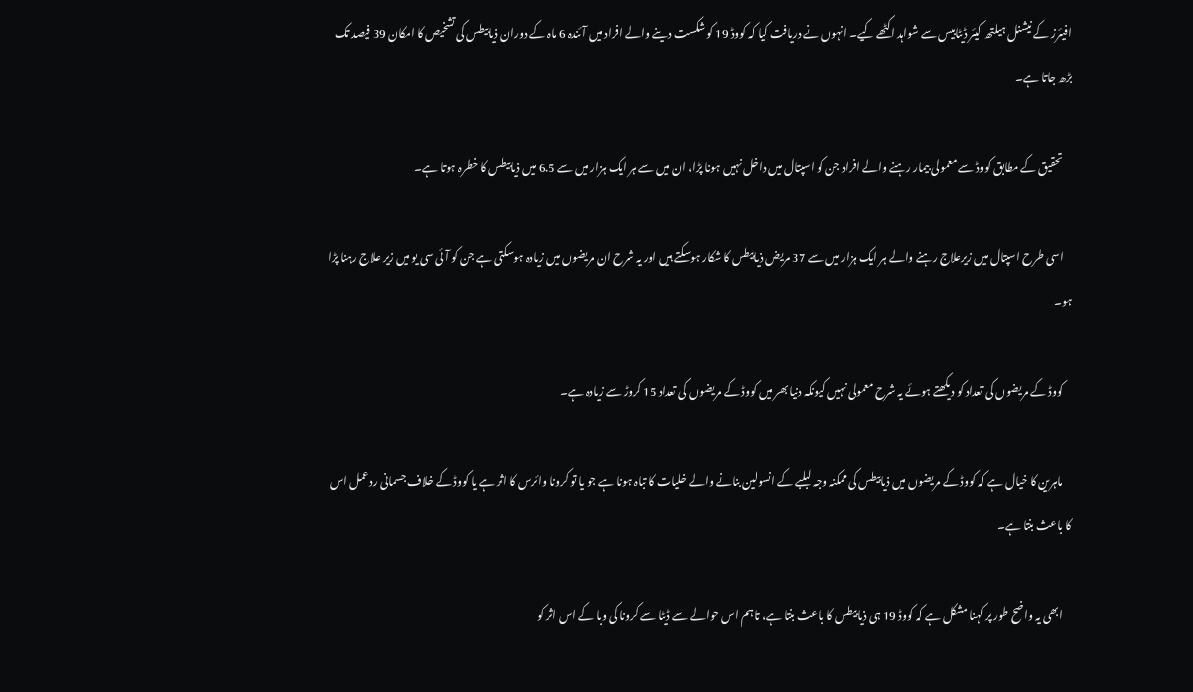افیئرز کے نیشنل ہیلتھ کیئر ڈیٹابیس سے شواہد اکٹھے کیے۔ انہوں نے دریافت کیا کہ کووڈ 19 کو شکست دینے والے افراد میں آئندہ 6 ماہ کے دوران ذیابیطس کی تشخیص کا امکان 39 فیصد تک بڑھ جاتا ہے۔

    تحقیق کے مطابق کووڈ سے معمولی بیمار رہنے والے افراد جن کو اسپتال میں داخل نہیں ہونا پڑا، ان میں سے ہر ایک ہزار میں سے 6.5 میں ذیابیطس کا خطرہ ہوتا ہے۔

    اسی طرح اسپتال میں زیرعلاج رہنے والے ہر ایک ہزار میں سے 37 مریض ذیابیطس کا شکار ہوسکتے ہیں اور یہ شرح ان مریضوں میں زیادہ ہوسکتی ہے جن کو آئی سی یو میں زیر علاج رہنا پڑا ہو۔

    کووڈ کے مریضوں کی تعداد کو دیکھتے ہوئے یہ شرح معمولی نہیں کیونکہ دنیا بھر میں کووڈ کے مریضوں کی تعداد 15 کروڑ سے زیادہ ہے۔

    ماہرین کا خیال ہے کہ کووڈ کے مریضوں میں ذیابیطس کی ممکنہ وجہ لبلبے کے انسولین بنانے والے خلیات کا تباہ ہونا ہے جو یا تو کرونا وائرس کا اثر ہے یا کووڈ کے خلاف جسمانی ردعمل اس کا باعث بنتا ہے۔

    ابھی یہ واضح طور پر کہنا مشکل ہے کہ کووڈ 19 ہی ذیابیطس کا باعث بنتا ہے، تاہم اس حوالے سے ڈیٹا سے کرونا کی وبا کے اس اثر کو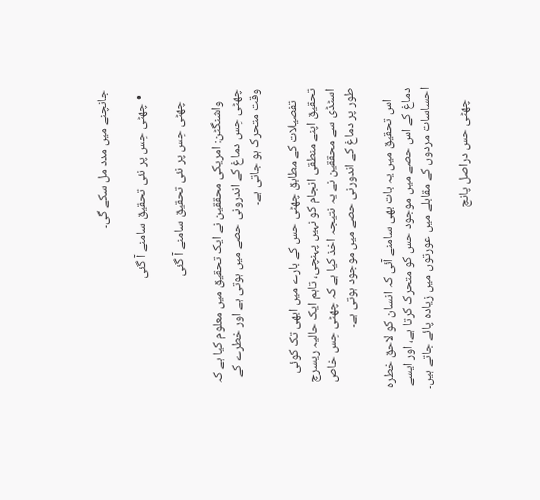جانچنے میں مدد مل سکے گی۔

  • چھٹی حِس پر نئی تحقیق سامنے آ گئی

    چھٹی حِس پر نئی تحقیق سامنے آ گئی

    واشنگٹن: امریکی محققین نے ایک تحقیق میں معلوم کیا ہے کہ چھٹی حِس دماغ کے اندرونی حصے میں ہوتی ہے اور خطرے کے وقت متحرک ہو جاتی ہے۔

    تفصیلات کے مطابق چھٹی حس کے بارے میں ابھی تک کوئی تحقیق اپنے منطقی انجام کو نہیں پہنچی، تاہم ایک حالیہ ریسرچ اسٹڈی سے محققین نے یہ نتیجہ اخذ کیا ہے کہ چھٹی حِس خاص طور پر دماغ کے اندورنی حصے میں موجود ہوتی ہے۔

    اس تحقیق میں یہ بات بھی سامنے آئی کہ انسان کو لاحق خطرہ دماغ کے اس حصے میں موجود حس کو متحرک کرتا ہے، اور ایسے احساسات مردوں کے مقابلے میں عورتوں میں زیادہ پائے جاتے ہیں۔

    چھٹی حس دراصل پانچ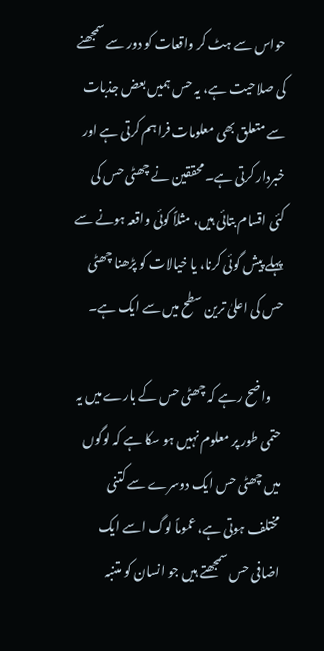حواس سے ہٹ کر واقعات کو دور سے سمجھنے کی صلاحیت ہے، یہ حس ہمیں بعض جذبات سے متعلق بھی معلومات فراہم کرتی ہے اور خبردار کرتی ہے۔ محققین نے چھٹی حس کی کئی اقسام بتائی ہیں، مثلاً کوئی واقعہ ہونے سے پہلے پیش گوئی کرنا، یا خیالات کو پڑھنا چھٹی حس کی اعلیٰ ترین سطح میں سے ایک ہے۔

    واضح رہے کہ چھٹی حس کے بارے میں یہ حتمی طور پر معلوم نہیں ہو سکا ہے کہ لوگوں میں چھٹی حس ایک دوسرے سے کتنی مختلف ہوتی ہے، عموماً لوگ اسے ایک اضافی حس سمجھتے ہیں جو انسان کو متنبہ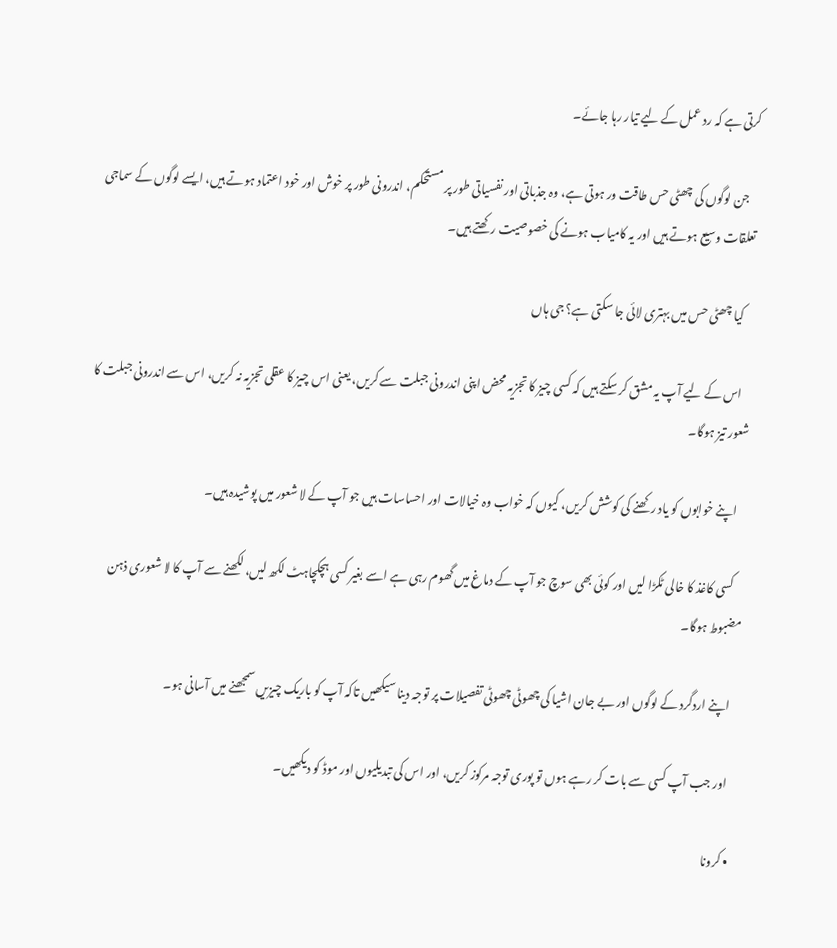کرتی ہے کہ رد عمل کے لیے تیار رہا جائے۔

    جن لوگوں کی چھٹی حس طاقت ور ہوتی ہے، وہ جذباتی اور نفسیاتی طور پر مستحکم، اندرونی طور پر خوش اور خود اعتماد ہوتے ہیں، ایسے لوگوں کے سماجی تعلقات وسیع ہوتے ہیں اور یہ کامیاب ہونے کی خصوصیت رکھتے ہیں۔

    کیا چھٹی حس میں بہتری لائی جا سکتی ہے؟ جی ہاں

    اس کے لیے آپ یہ مشق کر سکتے ہیں کہ کسی چیز کا تجزیہ محض اپنی اندرونی جبلت سے کریں، یعنی اس چیز کا عقلی تجزیہ نہ کریں، اس سے اندرونی جبلت کا شعور تیز ہوگا۔

    اپنے خوابوں کو یاد رکھنے کی کوشش کریں، کیوں کہ خواب وہ خیالات اور احساسات ہیں جو آپ کے لا شعور میں پوشیدہ ہیں۔

    کسی کاغذ کا خالی ٹکڑا لیں اور کوئی بھی سوچ جو آپ کے دماغ میں گھوم رہی ہے اسے بغیر کسی ہچکچاہٹ لکھ لیں، لکھنے سے آپ کا لا شعوری ذہن مضبوط ہوگا۔

    اپنے اردگرد کے لوگوں اور بے جان اشیا کی چھوٹی چھوٹی تفصیلات پر توجہ دینا سیکھیں تاکہ آپ کو باریک چیزیں سمجھنے میں آسانی ہو۔

    اور جب آپ کسی سے بات کر رہے ہوں تو پوری توجہ مرکوز کریں، اور اس کی تبدیلیوں اور موڈ کو دیکھیں۔

  • کرونا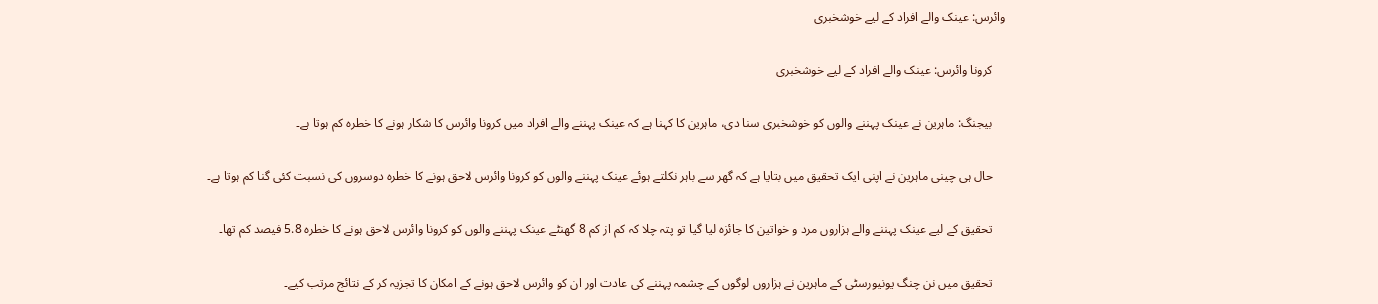وائرس: عینک والے افراد کے لیے خوشخبری

    کرونا وائرس: عینک والے افراد کے لیے خوشخبری

    بیجنگ: ماہرین نے عینک پہننے والوں کو خوشخبری سنا دی، ماہرین کا کہنا ہے کہ عینک پہننے والے افراد میں کرونا وائرس کا شکار ہونے کا خطرہ کم ہوتا ہے۔

    حال ہی چینی ماہرین نے اپنی ایک تحقیق میں بتایا ہے کہ گھر سے باہر نکلتے ہوئے عینک پہننے والوں کو کرونا وائرس لاحق ہونے کا خطرہ دوسروں کی نسبت کئی گنا کم ہوتا ہے۔

    تحقیق کے لیے عینک پہننے والے ہزاروں مرد و خواتین کا جائزہ لیا گیا تو پتہ چلا کہ کم از کم 8 گھنٹے عینک پہننے والوں کو کرونا وائرس لاحق ہونے کا خطرہ 5.8 فیصد کم تھا۔

    تحقیق میں نن چنگ یونیورسٹی کے ماہرین نے ہزاروں لوگوں کے چشمہ پہننے کی عادت اور ان کو وائرس لاحق ہونے کے امکان کا تجزیہ کر کے نتائج مرتب کیے۔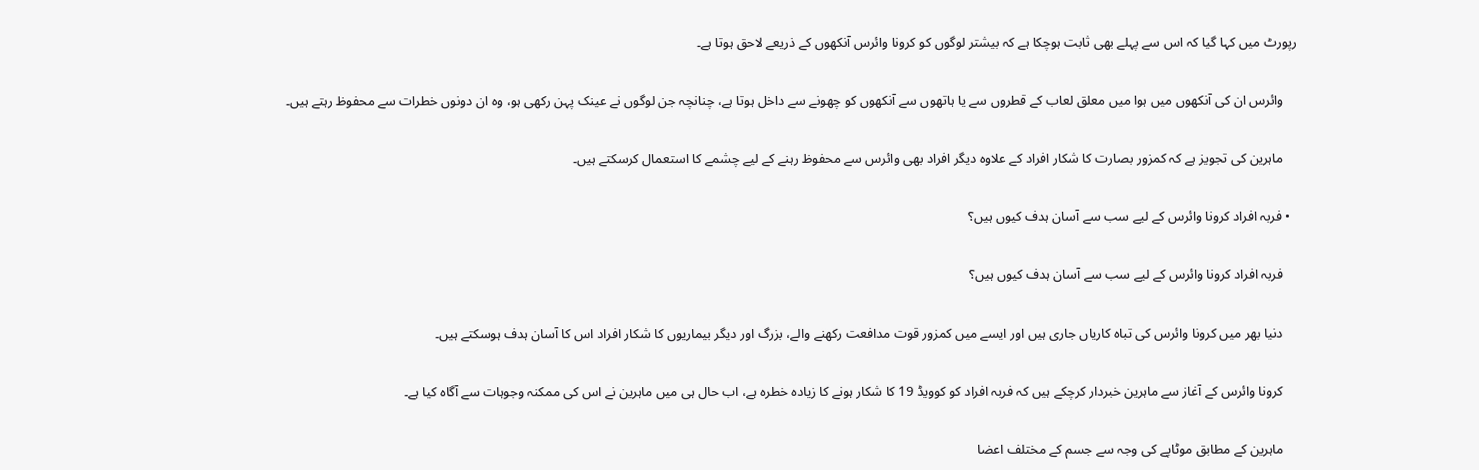رپورٹ میں کہا گیا کہ اس سے پہلے بھی ثابت ہوچکا ہے کہ بیشتر لوگوں کو کرونا وائرس آنکھوں کے ذریعے لاحق ہوتا ہے۔

    وائرس ان کی آنکھوں میں ہوا میں معلق لعاب کے قطروں سے یا ہاتھوں سے آنکھوں کو چھونے سے داخل ہوتا ہے، چنانچہ جن لوگوں نے عینک پہن رکھی ہو، وہ ان دونوں خطرات سے محفوظ رہتے ہیں۔

    ماہرین کی تجویز ہے کہ کمزور بصارت کا شکار افراد کے علاوہ دیگر افراد بھی وائرس سے محفوظ رہنے کے لیے چشمے کا استعمال کرسکتے ہیں۔

  • فربہ افراد کرونا وائرس کے لیے سب سے آسان ہدف کیوں ہیں؟

    فربہ افراد کرونا وائرس کے لیے سب سے آسان ہدف کیوں ہیں؟

    دنیا بھر میں کرونا وائرس کی تباہ کاریاں جاری ہیں اور ایسے میں کمزور قوت مدافعت رکھنے والے، بزرگ اور دیگر بیماریوں کا شکار افراد اس کا آسان ہدف ہوسکتے ہیں۔

    کرونا وائرس کے آغاز سے ماہرین خبردار کرچکے ہیں کہ فربہ افراد کو کوویڈ 19 کا شکار ہونے کا زیادہ خطرہ ہے، اب حال ہی میں ماہرین نے اس کی ممکنہ وجوہات سے آگاہ کیا ہے۔

    ماہرین کے مطابق موٹاپے کی وجہ سے جسم کے مختلف اعضا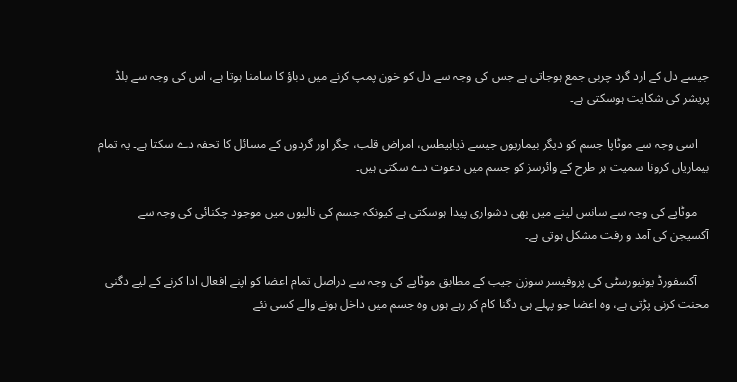جیسے دل کے ارد گرد چربی جمع ہوجاتی ہے جس کی وجہ سے دل کو خون پمپ کرنے میں دباؤ کا سامنا ہوتا ہے، اس کی وجہ سے بلڈ پریشر کی شکایت ہوسکتی ہے۔

    اسی وجہ سے موٹاپا جسم کو دیگر بیماریوں جیسے ذیابیطس، امراض قلب، جگر اور گردوں کے مسائل کا تحفہ دے سکتا ہے۔ یہ تمام بیماریاں کرونا سمیت ہر طرح کے وائرسز کو جسم میں دعوت دے سکتی ہیں۔

    موٹاپے کی وجہ سے سانس لینے میں بھی دشواری پیدا ہوسکتی ہے کیونکہ جسم کی نالیوں میں موجود چکنائی کی وجہ سے آکسیجن کی آمد و رفت مشکل ہوتی ہے۔

    آکسفورڈ یونیورسٹی کی پروفیسر سوزن جیب کے مطابق موٹاپے کی وجہ سے دراصل تمام اعضا کو اپنے افعال ادا کرنے کے لیے دگنی محنت کرنی پڑتی ہے، وہ اعضا جو پہلے ہی دگنا کام کر رہے ہوں وہ جسم میں داخل ہونے والے کسی نئے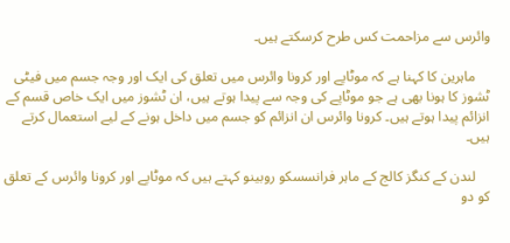وائرس سے مزاحمت کس طرح کرسکتے ہیں۔

    ماہرین کا کہنا ہے کہ موٹاپے اور کرونا وائرس میں تعلق کی ایک اور وجہ جسم میں فیٹی ٹشوز کا ہونا بھی ہے جو موٹاپے کی وجہ سے پیدا ہوتے ہیں، ان ٹشوز میں ایک خاص قسم کے انزائم پیدا ہوتے ہیں۔ کرونا وائرس ان انزائم کو جسم میں داخل ہونے کے لیے استعمال کرتے ہیں۔

    لندن کے کنگز کالج کے ماہر فرانسسکو روبینو کہتے ہیں کہ موٹاپے اور کرونا وائرس کے تعلق کو دو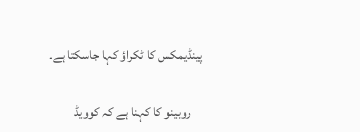پینڈیمکس کا ٹکراؤ کہا جاسکتا ہے۔

    روبینو کا کہنا ہے کہ کوویڈ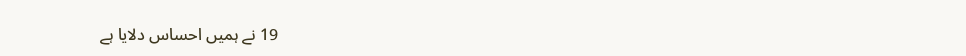19 نے ہمیں احساس دلایا ہے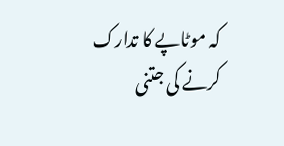کہ موٹاپے کا تدارک کرنے کی جتنی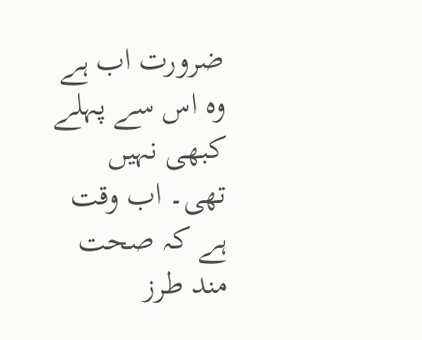ضرورت اب ہے وہ اس سے پہلے کبھی نہیں تھی۔ اب وقت ہے کہ صحت مند طرز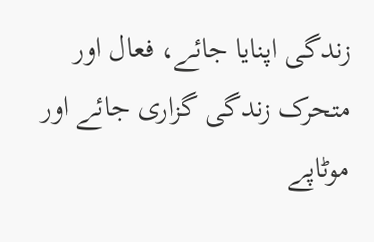زندگی اپنایا جائے، فعال اور متحرک زندگی گزاری جائے اور موٹاپے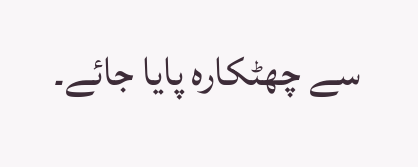سے چھٹکارہ پایا جائے۔